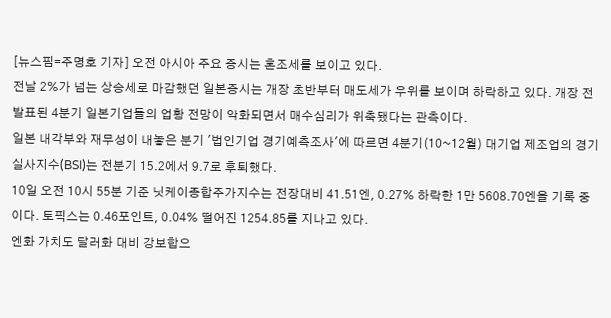[뉴스핌=주명호 기자] 오전 아시아 주요 증시는 혼조세를 보이고 있다.
전날 2%가 넘는 상승세로 마감했던 일본증시는 개장 초반부터 매도세가 우위를 보이며 하락하고 있다. 개장 전 발표된 4분기 일본기업들의 업황 전망이 악화되면서 매수심리가 위축됐다는 관측이다.
일본 내각부와 재무성이 내놓은 분기 '법인기업 경기예측조사'에 따르면 4분기(10~12월) 대기업 제조업의 경기실사지수(BSI)는 전분기 15.2에서 9.7로 후퇴했다.
10일 오전 10시 55분 기준 닛케이종합주가지수는 전장대비 41.51엔, 0.27% 하락한 1만 5608.70엔을 기록 중이다. 토픽스는 0.46포인트, 0.04% 떨어진 1254.85를 지나고 있다.
엔화 가치도 달러화 대비 강보합으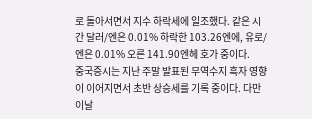로 돌아서면서 지수 하락세에 일조했다. 같은 시간 달러/엔은 0.01% 하락한 103.26엔에, 유로/엔은 0.01% 오른 141.90엔헤 호가 중이다.
중국증시는 지난 주말 발표된 무역수지 흑자 영향이 이어지면서 초반 상승세를 기록 중이다. 다만 이날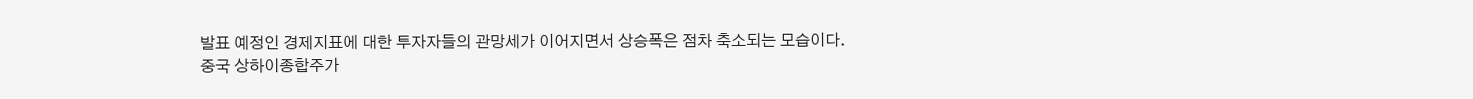발표 예정인 경제지표에 대한 투자자들의 관망세가 이어지면서 상승폭은 점차 축소되는 모습이다.
중국 상하이종합주가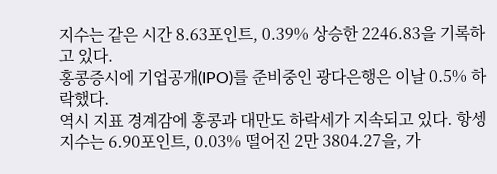지수는 같은 시간 8.63포인트, 0.39% 상승한 2246.83을 기록하고 있다.
홍콩증시에 기업공개(IPO)를 준비중인 광다은행은 이날 0.5% 하락했다.
역시 지표 경계감에 홍콩과 대만도 하락세가 지속되고 있다. 항셍지수는 6.90포인트, 0.03% 떨어진 2만 3804.27을, 가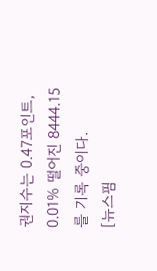권지수는 0.47포인트, 0.01% 떨어진 8444.15를 기록 중이다.
[뉴스핌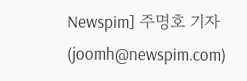Newspim] 주명호 기자 (joomh@newspim.com)